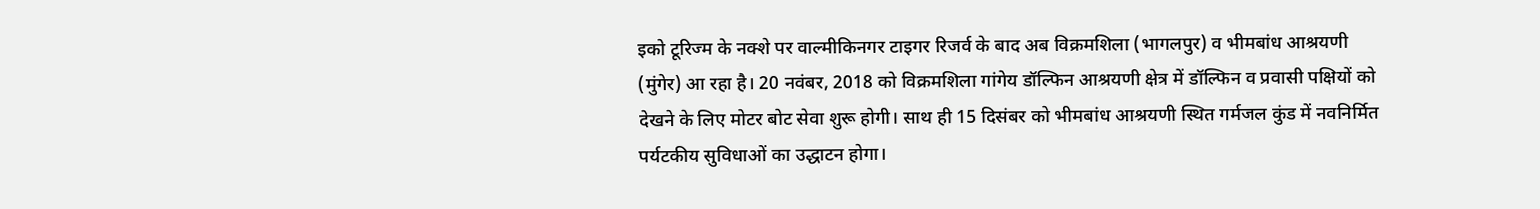इको टूरिज्म के नक्शे पर वाल्मीकिनगर टाइगर रिजर्व के बाद अब विक्रमशिला (भागलपुर) व भीमबांध आश्रयणी (मुंगेर) आ रहा है। 20 नवंबर, 2018 को विक्रमशिला गांगेय डॉल्फिन आश्रयणी क्षेत्र में डॉल्फिन व प्रवासी पक्षियों को देखने के लिए मोटर बोट सेवा शुरू होगी। साथ ही 15 दिसंबर को भीमबांध आश्रयणी स्थित गर्मजल कुंड में नवनिर्मित पर्यटकीय सुविधाओं का उद्धाटन होगा।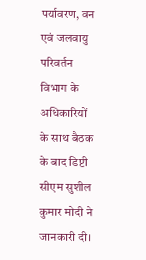पर्यावरण, वन एवं जलवायु परिवर्तन विभाग के अधिकारियों के साथ बैठक के बाद डिप्टी सीएम सुशील कुमार मोदी ने जानकारी दी।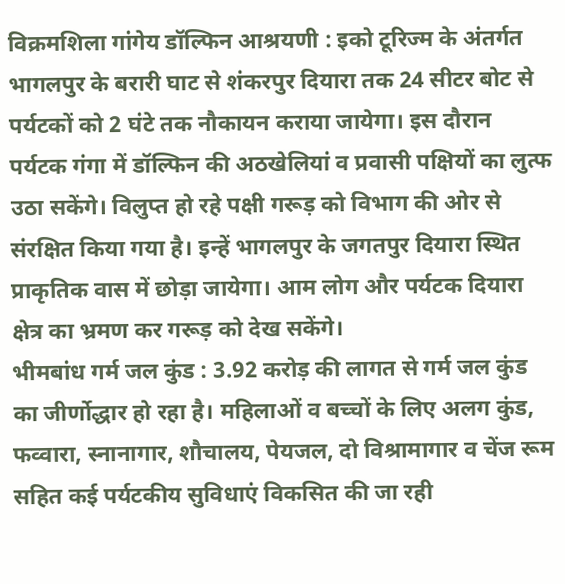विक्रमशिला गांगेय डॉल्फिन आश्रयणी : इको टूरिज्म के अंतर्गत भागलपुर के बरारी घाट से शंकरपुर दियारा तक 24 सीटर बोट से पर्यटकों को 2 घंटे तक नौकायन कराया जायेगा। इस दौरान पर्यटक गंगा में डॉल्फिन की अठखेलियां व प्रवासी पक्षियों का लुत्फ उठा सकेंगे। विलुप्त हो रहे पक्षी गरूड़ को विभाग की ओर से संरक्षित किया गया है। इन्हें भागलपुर के जगतपुर दियारा स्थित प्राकृतिक वास में छोड़ा जायेगा। आम लोग और पर्यटक दियारा क्षेत्र का भ्रमण कर गरूड़ को देख सकेंगे।
भीमबांध गर्म जल कुंड : 3.92 करोड़ की लागत से गर्म जल कुंड का जीर्णोद्धार हो रहा है। महिलाओं व बच्चों के लिए अलग कुंड, फव्वारा, स्नानागार, शौचालय, पेयजल, दो विश्रामागार व चेंज रूम सहित कई पर्यटकीय सुविधाएं विकसित की जा रही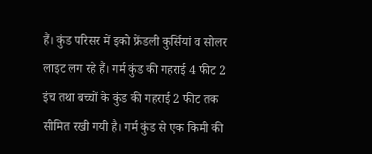हैं। कुंड परिसर में इको फ्रेंडली कुर्सियां व सोलर लाइट लग रहे हैं। गर्म कुंड की गहराई 4 फीट 2 इंच तथा बच्चों के कुंड की गहराई 2 फीट तक सीमित रखी गयी है। गर्म कुंड से एक किमी की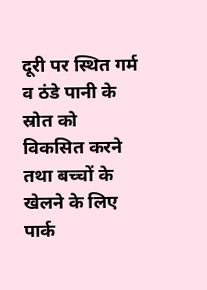दूरी पर स्थित गर्म व ठंडे पानी के स्रोत को विकसित करने तथा बच्चों के खेलने के लिए पार्क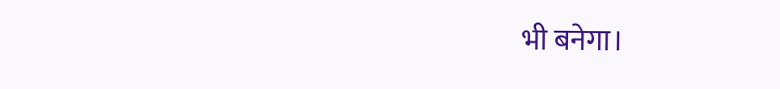भी बनेगा।